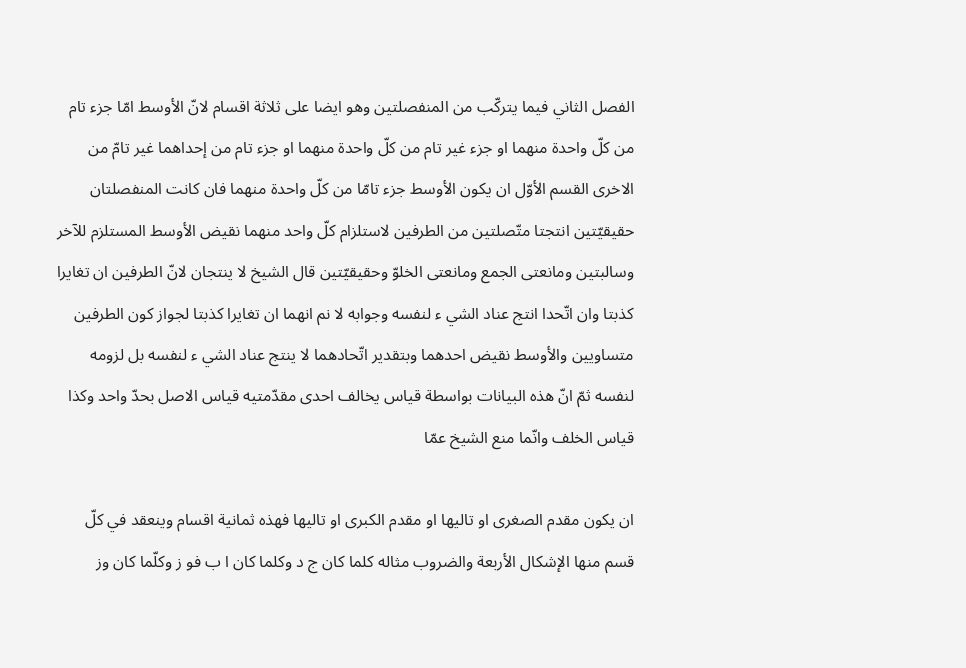الفصل الثاني فيما يتركّب من المنفصلتين وهو ايضا على ثلاثة اقسام لانّ الأوسط امّا جزء تام من كلّ واحدة منهما او جزء غير تام من كلّ واحدة منهما او جزء تام من إحداهما غير تامّ من الاخرى القسم الأوّل ان يكون الأوسط جزء تامّا من كلّ واحدة منهما فان كانت المنفصلتان حقيقيّتين انتجتا متّصلتين من الطرفين لاستلزام كلّ واحد منهما نقيض الأوسط المستلزم للآخر وسالبتين ومانعتى الجمع ومانعتى الخلوّ وحقيقيّتين قال الشيخ لا ينتجان لانّ الطرفين ان تغايرا كذبتا وان اتّحدا انتج عناد الشي ء لنفسه وجوابه لا نم انهما ان تغايرا كذبتا لجواز كون الطرفين متساويين والأوسط نقيض احدهما وبتقدير اتّحادهما لا ينتج عناد الشي ء لنفسه بل لزومه لنفسه ثمّ انّ هذه البيانات بواسطة قياس يخالف احدى مقدّمتيه قياس الاصل بحدّ واحد وكذا قياس الخلف وانّما منع الشيخ عمّا

ان يكون مقدم الصغرى او تاليها او مقدم الكبرى او تاليها فهذه ثمانية اقسام وينعقد في كلّ قسم منها الإشكال الأربعة والضروب مثاله كلما كان ج د وكلما كان ا ب فو ز وكلّما كان وز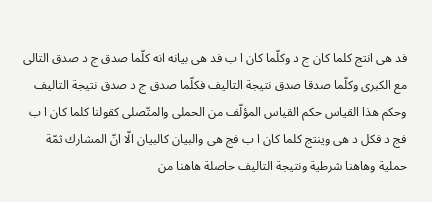فد هى انتج كلما كان ج د وكلّما كان ا ب فد هى بيانه انه كلّما صدق ج د صدق التالى مع الكبرى وكلّما صدقا صدق نتيجة التاليف فكلّما صدق ج د صدق نتيجة التاليف وحكم هذا القياس حكم القياس المؤلّف من الحملى والمتّصلى كقولنا كلما كان ا ب فج د فكل د هى وينتج كلما كان ا ب فج هى والبيان كالبيان الّا انّ المشارك ثمّة حملية وهاهنا شرطية ونتيجة التاليف حاصلة هاهنا من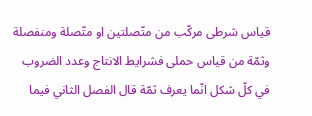قياس شرطى مركّب من متّصلتين او متّصلة ومنفصلة وثمّة من قياس حملى فشرايط الانتاج وعدد الضروب في كلّ شكل انّما يعرف ثمّة قال الفصل الثاني فيما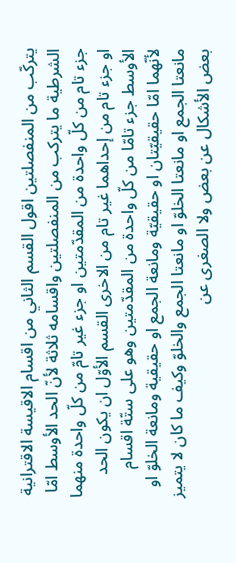يتركّب من المنفصلتين اقول القسم الثاني من اقسام الاقيسة الاقترانية الشرطية ما يتركب من المنفصلتين واقسامه ثلاثة لأنّ الحد الأوسط امّا جزء تام من كلّ واحدة من المقدّمتين او جزء غير تامّ من كلّ واحدة منهما او جزء تام من إحداهما غير تام من الاخرى القسم الأوّل ان يكون الحد الأوسط جزء تامّا من كلّ واحدة من المقدّمتين وهو على ستّة اقسام لأنّهما امّا حقيقيّتان او حقيقيّة ومانعة الجمع او حقيقية ومانعة الخلوّ او مانعتا الجمع او مانعتا الخلوّ او مانعتا الجمع والخلوّ وكيف ما كان لا يتميز بعض الأشكال عن بعض ولا الصغرى عن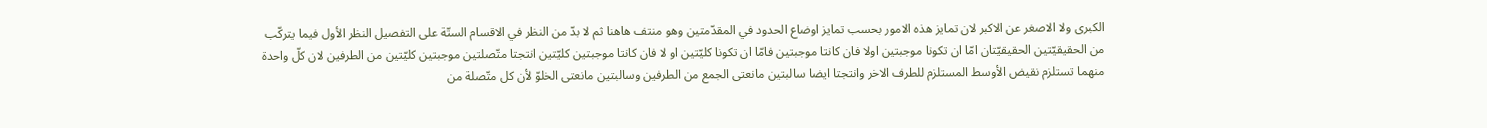الكبرى ولا الاصغر عن الاكبر لان تمايز هذه الامور بحسب تمايز اوضاع الحدود في المقدّمتين وهو منتف هاهنا ثم لا بدّ من النظر في الاقسام الستّة على التفصيل النظر الأول فيما يتركّب من الحقيقيّتين الحقيقيّتان امّا ان تكونا موجبتين اولا فان كانتا موجبتين فامّا ان تكونا كليّتين او لا فان كانتا موجبتين كليّتين انتجتا متّصلتين موجبتين كليّتين من الطرفين لان كلّ واحدة منهما تستلزم نقيض الأوسط المستلزم للطرف الاخر وانتجتا ايضا سالبتين مانعتى الجمع من الطرفين وسالبتين مانعتى الخلوّ لأن كل متّصلة من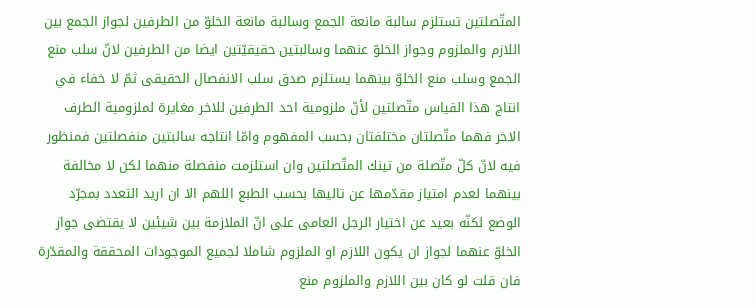المتّصلتين تستلزم سالبة مانعة الجمع وسالبة مانعة الخلوّ من الطرفين لجواز الجمع بين اللازم والملزوم وجواز الخلوّ عنهما وسالبتين حقيقيّتين ايضا من الطرفين لانّ سلب منع الجمع وسلب منع الخلوّ بينهما يستلزم صدق سلب الانفصال الحقيقى ثمّ لا خفاء في انتاج هذا القياس متّصلتين لأنّ ملزومية احد الطرفين للاخر مغايرة لملزومية الطرف الاخر فهما متّصلتان مختلفتان بحسب المفهوم وامّا انتاجه سالبتين منفصلتين فمنظور فيه لانّ كلّ متّصلة من تينك المتّصلتين وان استلزمت منفصلة منهما لكن لا مخالفة بينهما لعدم امتياز مقدّمها عن تاليها بحسب الطبع اللهم الا ان اريد التعدد بمجرّد الوضع لكنّه بعيد عن اختيار الرجل العامى على انّ الملازمة بين شيئين لا يقتضى جواز الخلوّ عنهما لجواز ان يكون اللازم او الملزوم شاملا لجميع الموجودات المحققة والمقدّرة فان قلت لو كان بين اللازم والملزوم منع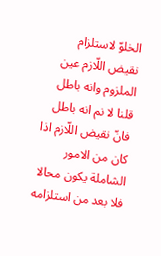الخلوّ لاستلزام نقيض اللّازم عين الملزوم وانه باطل قلنا لا نم انه باطل فانّ نقيض اللّازم اذا كان من الامور الشاملة يكون محالا فلا بعد من استلزامه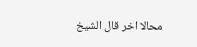محالا اخر قال الشيخ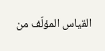القياس المؤلّف من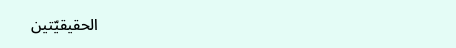الحقيقيّتين